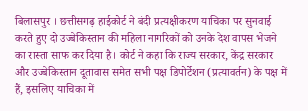बिलासपुर । छत्तीसगढ़ हाईकोर्ट ने बंदी प्रत्यक्षीकरण याचिका पर सुनवाई करते हुए दो उज्बेकिस्तान की महिला नागरिकों को उनके देश वापस भेजने का रास्ता साफ कर दिया है। कोर्ट ने कहा कि राज्य सरकार, केंद्र सरकार और उज्बेकिस्तान दूतावास समेत सभी पक्ष डिपोर्टेशन (प्रत्यावर्तन) के पक्ष में हैं, इसलिए याचिका में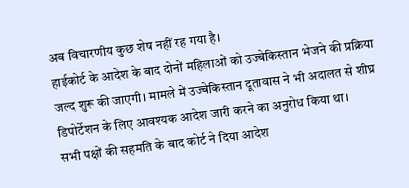अब विचारणीय कुछ शेष नहीं रह गया है।
हाईकोर्ट के आदेश के बाद दोनों महिलाओं को उज्बेकिस्तान भेजने की प्रक्रिया जल्द शुरू की जाएगी। मामले में उज्बेकिस्तान दूतावास ने भी अदालत से शीघ्र डिपोर्टेशन के लिए आवश्यक आदेश जारी करने का अनुरोध किया था।
सभी पक्षों की सहमति के बाद कोर्ट ने दिया आदेश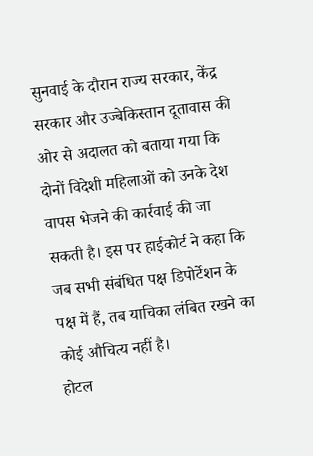सुनवाई के दौरान राज्य सरकार, केंद्र सरकार और उज्बेकिस्तान दूतावास की ओर से अदालत को बताया गया कि दोनों विदेशी महिलाओं को उनके देश वापस भेजने की कार्रवाई की जा सकती है। इस पर हाईकोर्ट ने कहा कि जब सभी संबंधित पक्ष डिपोर्टेशन के पक्ष में हैं, तब याचिका लंबित रखने का कोई औचित्य नहीं है।
होटल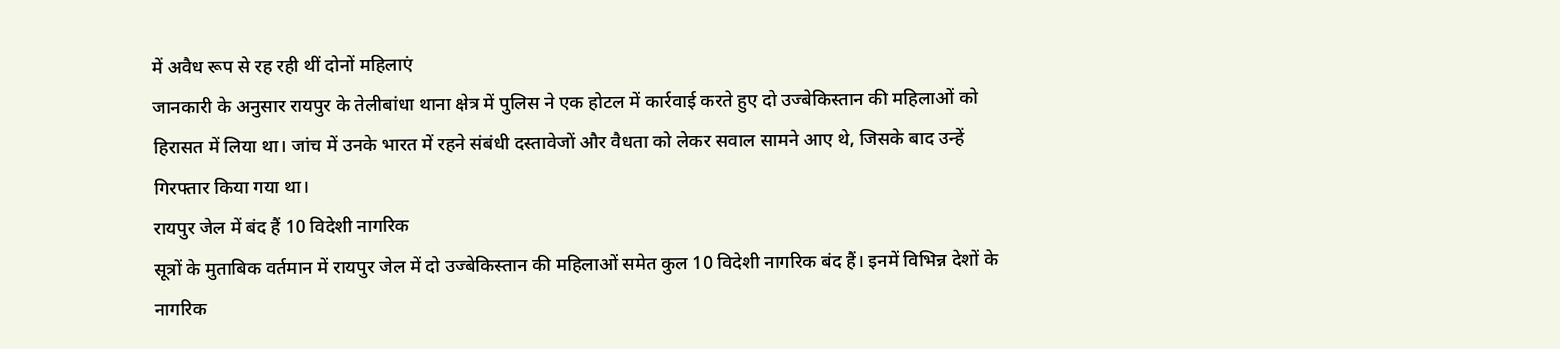में अवैध रूप से रह रही थीं दोनों महिलाएं
जानकारी के अनुसार रायपुर के तेलीबांधा थाना क्षेत्र में पुलिस ने एक होटल में कार्रवाई करते हुए दो उज्बेकिस्तान की महिलाओं को हिरासत में लिया था। जांच में उनके भारत में रहने संबंधी दस्तावेजों और वैधता को लेकर सवाल सामने आए थे, जिसके बाद उन्हें गिरफ्तार किया गया था।
रायपुर जेल में बंद हैं 10 विदेशी नागरिक
सूत्रों के मुताबिक वर्तमान में रायपुर जेल में दो उज्बेकिस्तान की महिलाओं समेत कुल 10 विदेशी नागरिक बंद हैं। इनमें विभिन्न देशों के नागरिक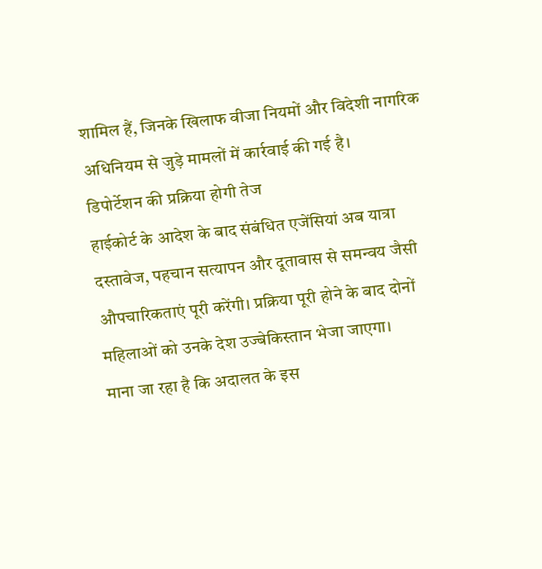शामिल हैं, जिनके खिलाफ वीजा नियमों और विदेशी नागरिक अधिनियम से जुड़े मामलों में कार्रवाई की गई है।
डिपोर्टेशन की प्रक्रिया होगी तेज
हाईकोर्ट के आदेश के बाद संबंधित एजेंसियां अब यात्रा दस्तावेज, पहचान सत्यापन और दूतावास से समन्वय जैसी औपचारिकताएं पूरी करेंगी। प्रक्रिया पूरी होने के बाद दोनों महिलाओं को उनके देश उज्बेकिस्तान भेजा जाएगा।
माना जा रहा है कि अदालत के इस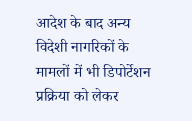आदेश के बाद अन्य विदेशी नागरिकों के मामलों में भी डिपोर्टेशन प्रक्रिया को लेकर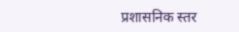प्रशासनिक स्तर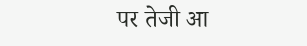पर तेजी आ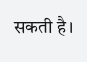सकती है।